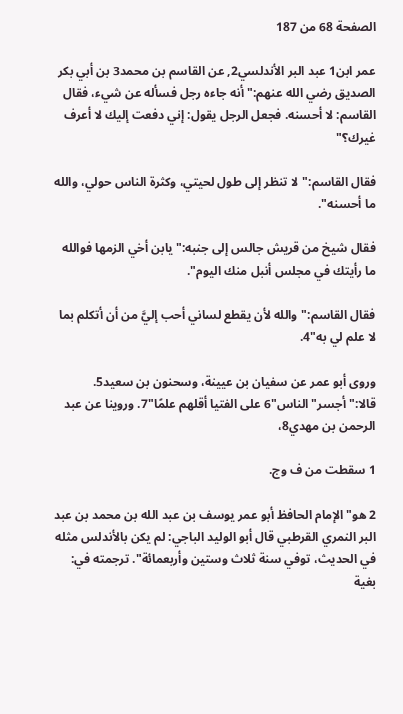الصفحة 68 من 187

عمر ابن1 عبد البر الأندلسي2, عن القاسم بن محمد3 بن أبي بكر الصديق رضي الله عنهم:"أنه جاءه رجل فسأله عن شيء، فقال القاسم: لا أحسنه. فجعل الرجل يقول: إني دفعت إليك لا أعرف غيرك؟"

فقال القاسم:"لا تنظر إلى طول لحيتي، وكثرة الناس حولي، والله ما أحسنه".

فقال شيخ من قريش جالس إلى جنبه:"يابن أخي الزمها فوالله ما رأيتك في مجلس أنبل منك اليوم".

فقال القاسم:"والله لأن يقطع لساني أحب إليَّ من أن أتكلم بما لا علم لي به"4.

وروى أبو عمر عن سفيان بن عيينة، وسحنون بن سعيد5. قالا:"أجسر"الناس"6 على الفتيا أقلهم علمًا"7. وروينا عن عبد الرحمن بن مهدي8،

1 سقطت من ف وج.

2 هو"الإمام الحافظ أبو عمر يوسف بن عبد الله بن محمد بن عبد البر النمري القرطبي قال أبو الوليد الباجي: لم يكن بالأندلس مثله في الحديث، توفي سنة ثلاث وستين وأربعمائة". ترجمته في: بغية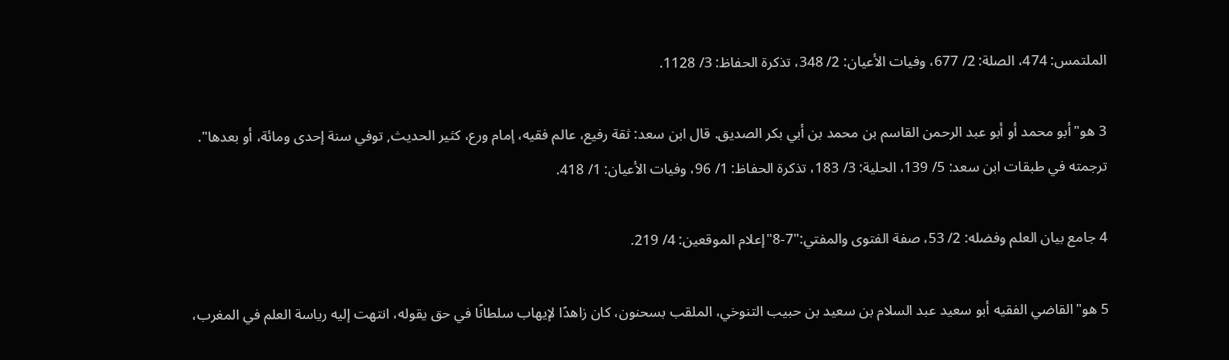الملتمس: 474، الصلة: 2/ 677، وفيات الأعيان: 2/ 348، تذكرة الحفاظ: 3/ 1128.

3 هو"أبو محمد أو أبو عبد الرحمن القاسم بن محمد بن أبي بكر الصديق. قال ابن سعد: ثقة رفيع، عالم فقيه، إمام ورع، كثير الحديث, توفي سنة إحدى ومائة، أو بعدها". ترجمته في طبقات ابن سعد: 5/ 139، الحلية: 3/ 183، تذكرة الحفاظ: 1/ 96، وفيات الأعيان: 1/ 418.

4 جامع بيان العلم وفضله: 2/ 53، صفة الفتوى والمفتي:"7-8"إعلام الموقعين: 4/ 219.

5 هو"القاضي الفقيه أبو سعيد عبد السلام بن سعيد بن حبيب التنوخي، الملقب بسحنون، كان زاهدًا لإيهاب سلطانًا في حق يقوله، انتهت إليه رياسة العلم في المغرب،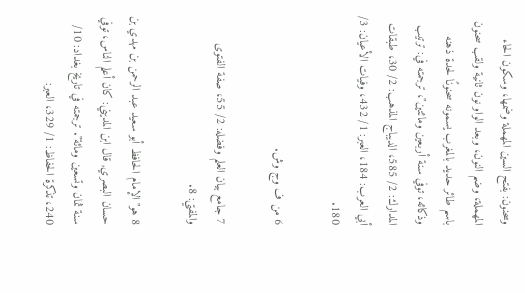وسحنون: بفتح السين المهملة وضمها، وسكون الحاء المهملة، وضم النون، وبعد الواو نون ثانية ولقب سحنون باسم طائر حديد بالمغرب يسمونه سحنونًا لحدة ذهنه وذكائه، توفي سنة أربعين ومائتين"، ترجمته في: ترتيب المدارك: 2/ 585، الديباج المذهب: 2/ 30، طبقات أبي العرب: 184، العبر: 1/ 432، وفيات الأعيان: 3/ 180.

6 من ف وج وش.

7 جامع بيان العلم وفضله: 2/ 55، صفة الفتوى والمفتي: 8.

8 هو"الإمام الحافظ أبو سعيد عبد الرحمن بن مهدي بن حسان البصري, قال ابن المديني: كان أعلم الناس، توفي سنة ثمان وتسعين ومائة". ترجمته في تاريخ بغداد: 10/ 240، تذكرة الحفاظ: 1/ 329، العبر: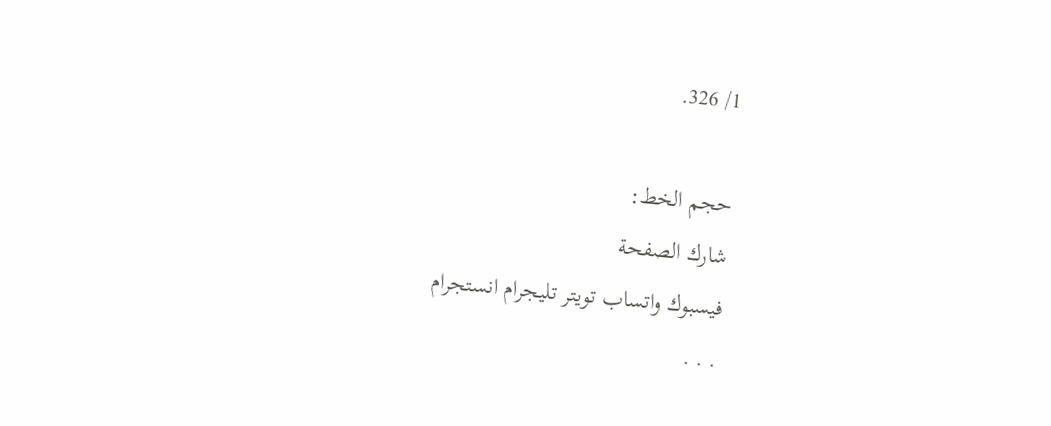1/ 326.

حجم الخط:
شارك الصفحة
فيسبوك واتساب تويتر تليجرام انستجرام
. . .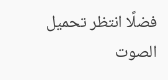فضلًا انتظر تحميل الصوت